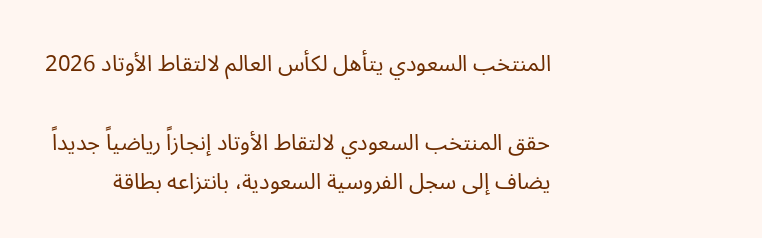المنتخب السعودي يتأهل لكأس العالم لالتقاط الأوتاد 2026

حقق المنتخب السعودي لالتقاط الأوتاد إنجازاً رياضياً جديداً يضاف إلى سجل الفروسية السعودية، بانتزاعه بطاقة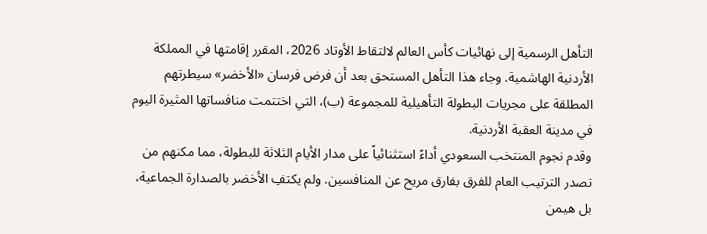التأهل الرسمية إلى نهائيات كأس العالم لالتقاط الأوتاد 2026، المقرر إقامتها في المملكة الأردنية الهاشمية. وجاء هذا التأهل المستحق بعد أن فرض فرسان «الأخضر» سيطرتهم المطلقة على مجريات البطولة التأهيلية للمجموعة (ب)، التي اختتمت منافساتها المثيرة اليوم في مدينة العقبة الأردنية.
وقدم نجوم المنتخب السعودي أداءً استثنائياً على مدار الأيام الثلاثة للبطولة، مما مكنهم من تصدر الترتيب العام للفرق بفارق مريح عن المنافسين. ولم يكتفِ الأخضر بالصدارة الجماعية، بل هيمن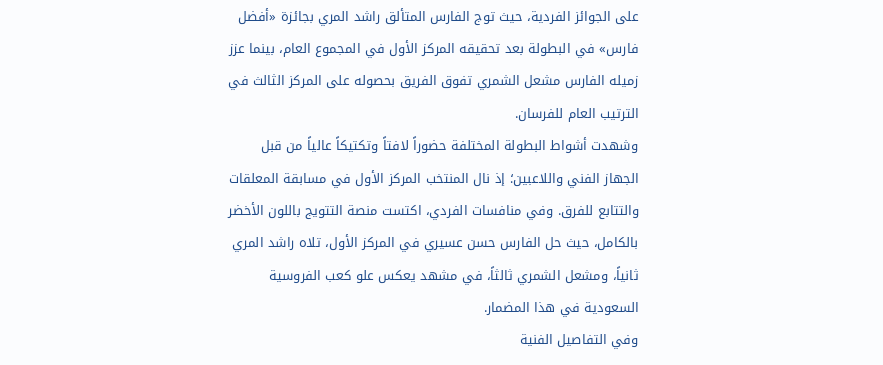على الجوائز الفردية، حيث توج الفارس المتألق راشد المري بجائزة «أفضل فارس» في البطولة بعد تحقيقه المركز الأول في المجموع العام، بينما عزز زميله الفارس مشعل الشمري تفوق الفريق بحصوله على المركز الثالث في الترتيب العام للفرسان.
وشهدت أشواط البطولة المختلفة حضوراً لافتاً وتكتيكاً عالياً من قبل الجهاز الفني واللاعبين؛ إذ نال المنتخب المركز الأول في مسابقة المعلقات والتتابع للفرق. وفي منافسات الفردي، اكتست منصة التتويج باللون الأخضر بالكامل، حيث حل الفارس حسن عسيري في المركز الأول، تلاه راشد المري ثانياً، ومشعل الشمري ثالثاً، في مشهد يعكس علو كعب الفروسية السعودية في هذا المضمار.
وفي التفاصيل الفنية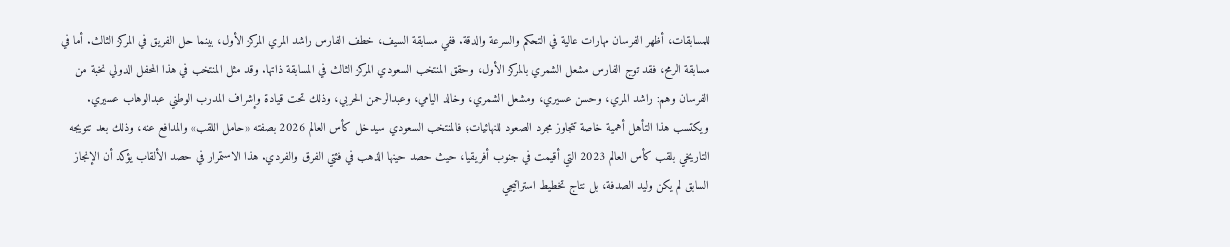للمسابقات، أظهر الفرسان مهارات عالية في التحكم والسرعة والدقة. ففي مسابقة السيف، خطف الفارس راشد المري المركز الأول، بينما حل الفريق في المركز الثالث. أما في مسابقة الرمح، فقد توج الفارس مشعل الشمري بالمركز الأول، وحقق المنتخب السعودي المركز الثالث في المسابقة ذاتها. وقد مثل المنتخب في هذا المحفل الدولي نخبة من الفرسان وهم: راشد المري، وحسن عسيري، ومشعل الشمري، وخالد اليامي، وعبدالرحمن الحربي، وذلك تحت قيادة وإشراف المدرب الوطني عبدالوهاب عسيري.
ويكتسب هذا التأهل أهمية خاصة تتجاوز مجرد الصعود للنهائيات؛ فالمنتخب السعودي سيدخل كأس العالم 2026 بصفته «حامل اللقب» والمدافع عنه، وذلك بعد تتويجه التاريخي بلقب كأس العالم 2023 التي أقيمت في جنوب أفريقيا، حيث حصد حينها الذهب في فئتي الفرق والفردي. هذا الاستمرار في حصد الألقاب يؤكد أن الإنجاز السابق لم يكن وليد الصدفة، بل نتاج تخطيط استراتيجي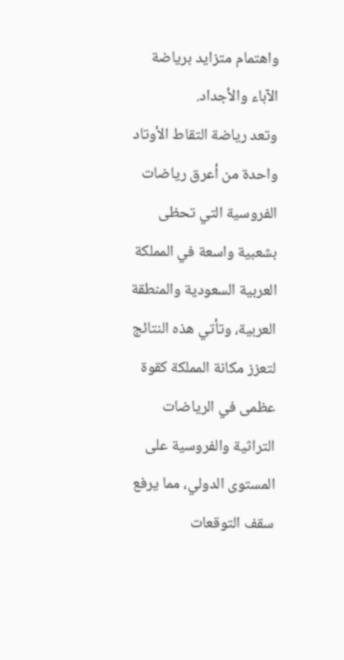واهتمام متزايد برياضة الآباء والأجداد.
وتعد رياضة التقاط الأوتاد واحدة من أعرق رياضات الفروسية التي تحظى بشعبية واسعة في المملكة العربية السعودية والمنطقة العربية، وتأتي هذه النتائج لتعزز مكانة المملكة كقوة عظمى في الرياضات التراثية والفروسية على المستوى الدولي، مما يرفع سقف التوقعات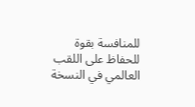للمنافسة بقوة للحفاظ على اللقب العالمي في النسخة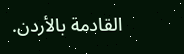القادمة بالأردن.